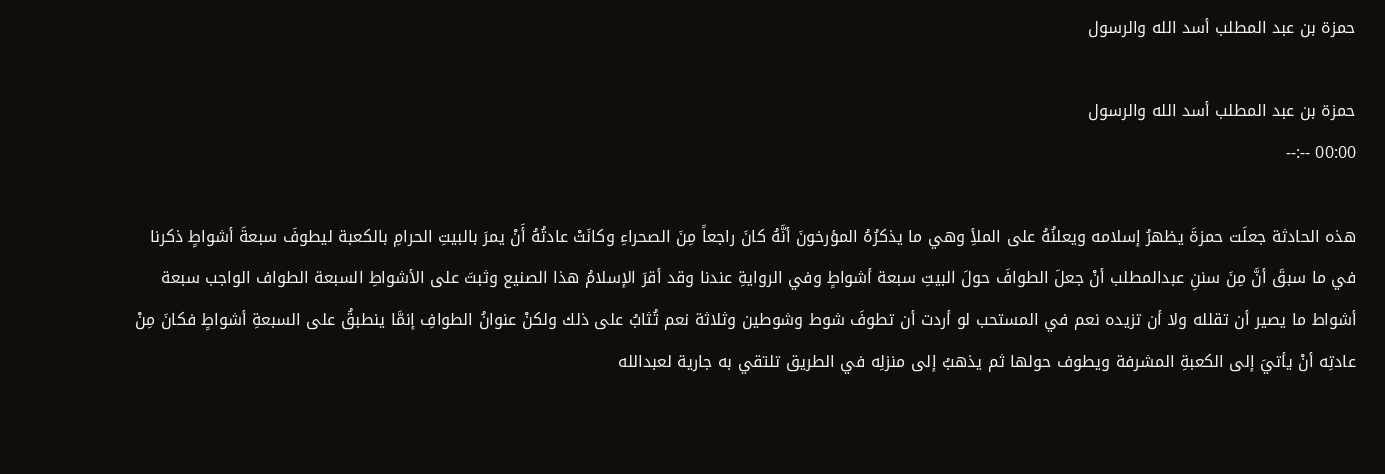حمزة بن عبد المطلب أسد الله والرسول

حمزة بن عبد المطلب أسد الله والرسول
00:00 --:--

هذه الحادثة جعلَت حمزةَ يظهرُ إسلامه ويعلنُهُ على الملأِ وهي ما يذكرُهُ المؤرخونَ أنَّهُ كانَ راجعاً مِنَ الصحراءِ وكانَتْ عادتُهُ أَنْ يمرَ بالبيتِ الحرامِ بالكعبة ليطوفَ سبعةَ أشواطٍ ذكرنا في ما سبقَ أنَّ مِنَ سننِ عبدالمطلب أنْ جعلَ الطوافَ حولَ البيتِ سبعة أشواطٍ وفي الروايةِ عندنا وقد أقرَ الإسلامُ هذا الصنيع وثبتَ على الأشواطِ السبعة الطواف الواجب سبعة أشواط ما يصير أن تقلله ولا أن تزيده نعم في المستحب لو أردت أن تطوفَ شوط وشوطين وثلاثة نعم تُثابُ على ذلك ولكنْ عنوانُ الطوافِ إنمَّا ينطبقُ على السبعةِ أشواطٍ فكانَ مِنْ عادتِه أنْ يأتيَ إلى الكعبةِ المشرفة ويطوف حولها ثم يذهبُ إلى منزلِه في الطريق تلتقي به جارية لعبدالله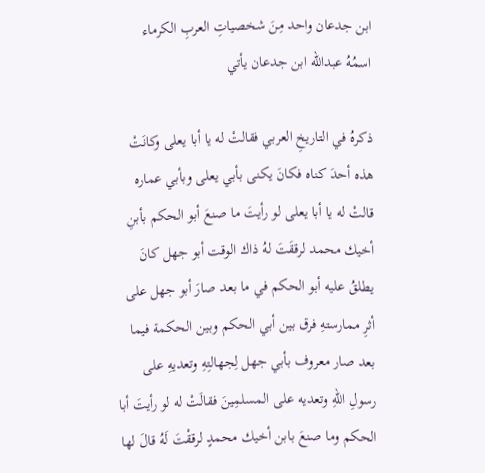ابن جدعان واحد مِنَ شخصياتِ العربِ الكرماء اسمُهُ عبدالله ابن جدعان يأتي

ذكرهُ في التاريخِ العربي فقالتْ له يا أبا يعلى وكانَتْ هذه أحدَ كناه فكانَ يكنى بأبي يعلى وبأبي عماره قالتْ له يا أبا يعلى لو رأيتَ ما صنعَ أبو الحكم بأبنِ أخيك محمد لرققَتَ لهُ ذاك الوقت أبو جهل كانَ يطلقُ عليه أبو الحكم في ما بعد صارَ أبو جهل على أثرِ ممارستهِ فرق بين أبي الحكم وبين الحكمة فيما بعد صار معروف بأبي جهل لِجهالتِهِ وتعديهِ على رسولِ اللهِ وتعديه على المسلمِينَ فقالَتْ له لو رأيتَ أبا الحكم وما صنعَ بابن أخيك محمدٍ لرققْتَ لَهُ قالَ لها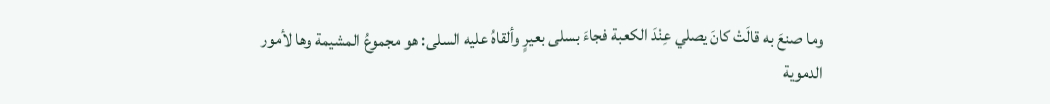وما صنعَ به قالَتْ كانَ يصلي عِنْدَ الكعبة فجاءَ بسلى بعيرٍ وألقاهُ عليه السلى: هو مجموعُ المشيمة وها لأمور الدموية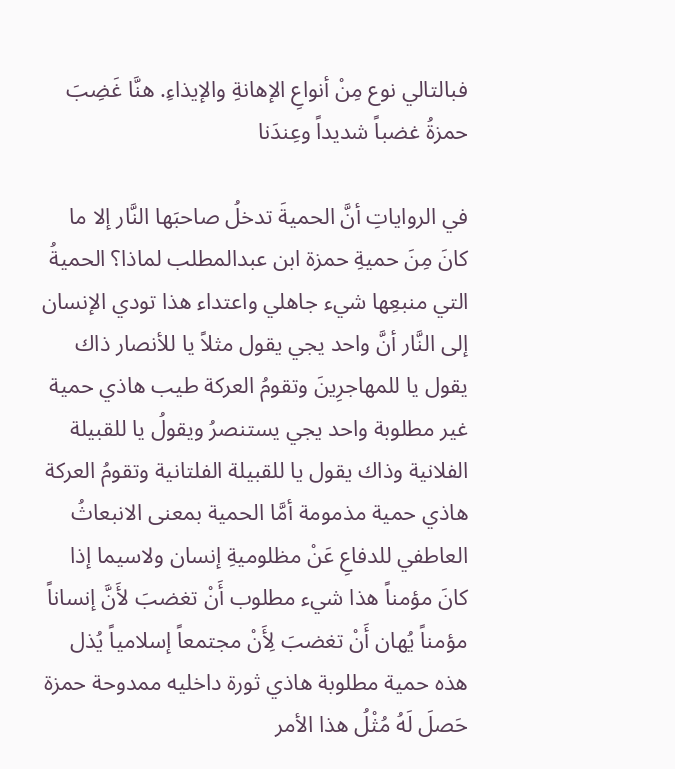فبالتالي نوع مِنْ أنواعِ الإهانةِ والإيذاءِ. هنَّا غَضِبَ حمزةُ غضباً شديداً وعِندَنا

في الرواياتِ أنَّ الحميةَ تدخلُ صاحبَها النَّار إلا ما كانَ مِنَ حميةِ حمزة ابن عبدالمطلب لماذا؟ الحميةُ التي منبعِها شيء جاهلي واعتداء هذا تودي الإنسان إلى النَّار أنَّ واحد يجي يقول مثلاً يا للأنصار ذاك يقول يا للمهاجرِينَ وتقومُ العركة طيب هاذي حمية غير مطلوبة واحد يجي يستنصرُ ويقولُ يا للقبيلة الفلانية وذاك يقول يا للقبيلة الفلتانية وتقومُ العركة هاذي حمية مذمومة أمَّا الحمية بمعنى الانبعاثُ العاطفي للدفاعِ عَنْ مظلوميةِ إنسان ولاسيما إذا كانَ مؤمناً هذا شيء مطلوب أَنْ تغضبَ لأَنَّ إنساناً مؤمناً يُهان أَنْ تغضبَ لِأَنْ مجتمعاً إسلامياً يُذل هذه حمية مطلوبة هاذي ثورة داخليه ممدوحة حمزة حَصلَ لَهُ مُثْلُ هذا الأمر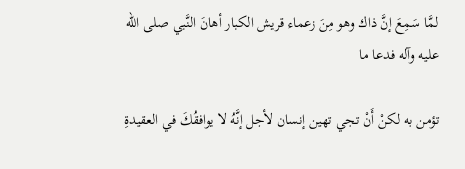لمَّا سَمِعَ إنَّ ذاك وهو مِنَ زعماء قريش الكبار أهانَ النَّبي صلى الله عليه وآله فدعا ما

تؤمن به لكنْ أَنْ تجي تهين إنسان لأجل إنَّهُ لا يوافقُكَ في العقيدةِ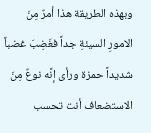وبهذه الطريقة هذا أمرٌ مِنَ الامورِ السيئةِ جداً فغَضِبَ غضباً شديداً حمزة ورأى إنَّه نوعٌ مِنَ الاستضعاف أنت تحسب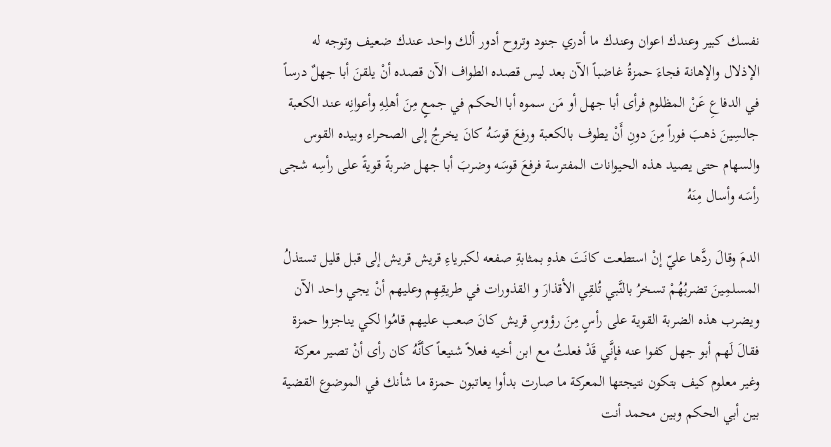نفسك كبير وعندك اعوان وعندك ما أدري جنود وتروح أدور ألك واحد عندك ضعيف وتوجه له الإذلال والإهانة فجاءَ حمزةُ غاضباً الآن بعد ليس قصده الطواف الآن قصده أنْ يلقنَ أبا جهلٌ درساً في الدفاعِ عَنْ المظلوم فرأى أبا جهل أو مَن سموه أبا الحكم في جمعٍ مِنَ أهلِهِ وأعوانِه عند الكعبة جالسِينَ ذهبَ فوراً مِنَ دونِ أَنْ يطوف بالكعبة ورفعَ قوسَهُ كانَ يخرجُ إلى الصحراء وبيده القوس والسهام حتى يصيد هذه الحيوانات المفترسة فرفعَ قوسَه وضربَ أبا جهل ضربةً قويةً على رأسِه شجى رأسَه وأسال مِنَهُ

الدمَ وقالَ ردَّها عليّ إنْ استطعت كانَتَ هذهِ بمثابةِ صفعه لكبرياءِ قريش قريش إلى قبل قليل تستذلُ المسلمِينَ تضربُهُمْ تسخرُ بالنَّبي تُلقِي الأقذارَ و القذورات في طريقِهِم وعليهم أنْ يجي واحد الآن ويضرب هذه الضربة القوية على رأسٍ مِنَ رؤوسِ قريش كانَ صعب عليهم قامُوا لكي يناجزوا حمزة فقالَ لَهم أبو جهل كفوا عنه فإنَّي قَدْ فعلتُ مع ابن أخيه فعلاً شنيعاً كأنَّهُ كان رأى أنْ تصير معركة وغير معلوم كيف بتكون نتيجتها المعركة ما صارت بدأوا يعاتبون حمزة ما شأنك في الموضوع القضية بين أبي الحكم وبين محمد أنت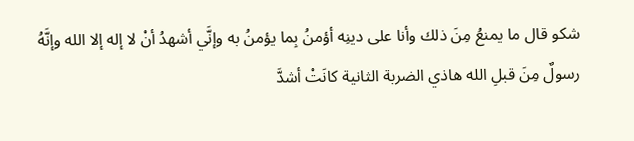شكو قال ما يمنعُ مِنَ ذلك وأنا على دينِه أؤمنُ بِما يؤمنُ به وإنَّي أشهدُ أنْ لا إله إلا الله وإنَّهُ رسولٌ مِنَ قبلِ الله هاذي الضربة الثانية كانَتْ أشدَّ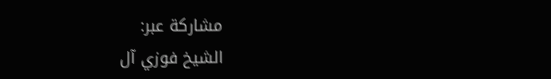مشاركة عبر:
الشيخ فوزي آل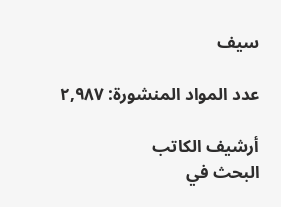سيف

عدد المواد المنشورة: ٢,٩٨٧

أرشيف الكاتب
البحث في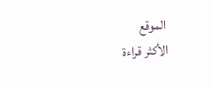الموقع
الأكثر قراءة